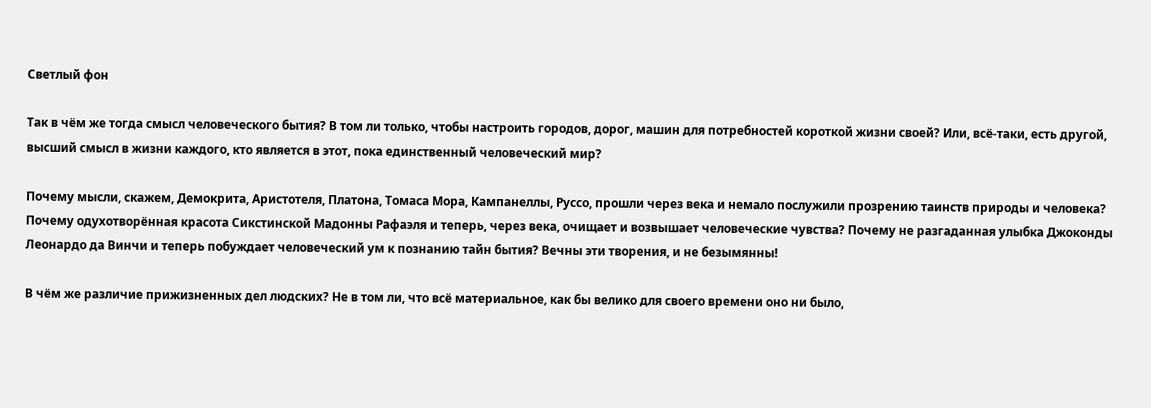Светлый фон

Так в чём же тогда смысл человеческого бытия? В том ли только, чтобы настроить городов, дорог, машин для потребностей короткой жизни своей? Или, всё-таки, есть другой, высший смысл в жизни каждого, кто является в этот, пока единственный человеческий мир?

Почему мысли, скажем, Демокрита, Аристотеля, Платона, Томаса Мора, Кампанеллы, Руссо, прошли через века и немало послужили прозрению таинств природы и человека? Почему одухотворённая красота Сикстинской Мадонны Рафаэля и теперь, через века, очищает и возвышает человеческие чувства? Почему не разгаданная улыбка Джоконды Леонардо да Винчи и теперь побуждает человеческий ум к познанию тайн бытия? Вечны эти творения, и не безымянны!

В чём же различие прижизненных дел людских? Не в том ли, что всё материальное, как бы велико для своего времени оно ни было,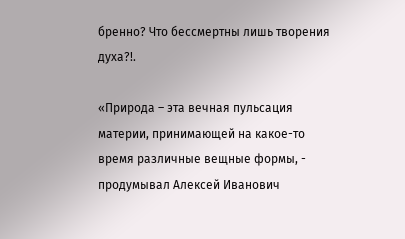бренно? Что бессмертны лишь творения духа?!.

«Природа – эта вечная пульсация материи, принимающей на какое-то время различные вещные формы, - продумывал Алексей Иванович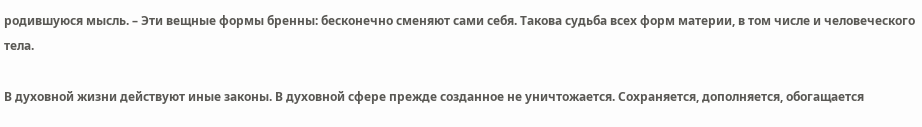родившуюся мысль. – Эти вещные формы бренны: бесконечно сменяют сами себя. Такова судьба всех форм материи, в том числе и человеческого тела.

В духовной жизни действуют иные законы. В духовной сфере прежде созданное не уничтожается. Сохраняется, дополняется, обогащается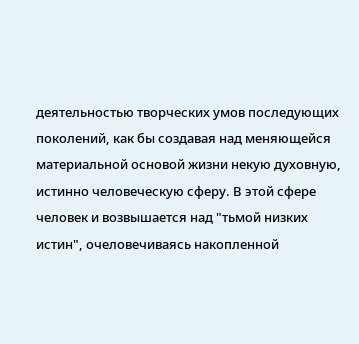деятельностью творческих умов последующих поколений, как бы создавая над меняющейся материальной основой жизни некую духовную, истинно человеческую сферу. В этой сфере человек и возвышается над "тьмой низких истин", очеловечиваясь накопленной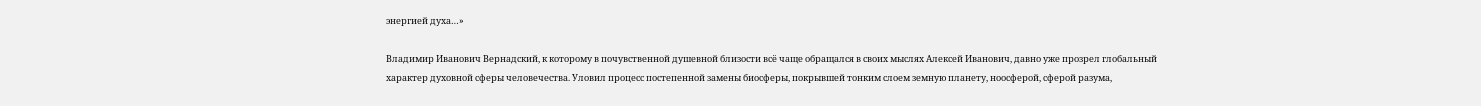энергией духа…»

Владимир Иванович Вернадский, к которому в почувственной душевной близости всё чаще обращался в своих мыслях Алексей Иванович, давно уже прозрел глобальный характер духовной сферы человечества. Уловил процесс постепенной замены биосферы, покрывшей тонким слоем земную планету, ноосферой, сферой разума,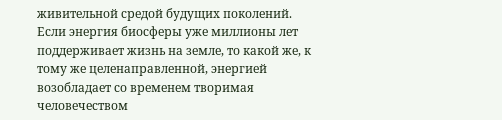живительной средой будущих поколений. Если энергия биосферы уже миллионы лет поддерживает жизнь на земле, то какой же, к тому же целенаправленной, энергией возобладает со временем творимая человечеством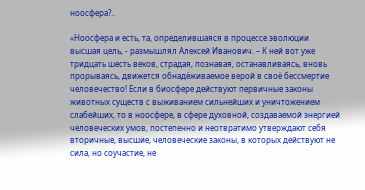ноосфера?..

«Ноосфера и есть, та, определившаяся в процессе эволюции высшая цель, - размышлял Алексей Иванович. – К ней вот уже тридцать шесть веков, страдая, познавая, останавливаясь, вновь прорываясь, движется обнадёживаемое верой в своё бессмертие человечество! Если в биосфере действуют первичные законы животных существ с выживанием сильнейших и уничтожением слабейших, то в ноосфере, в сфере духовной, создаваемой энергией человеческих умов, постепенно и неотвратимо утверждают себя вторичные, высшие, человеческие законы, в которых действуют не сила, но соучастие, не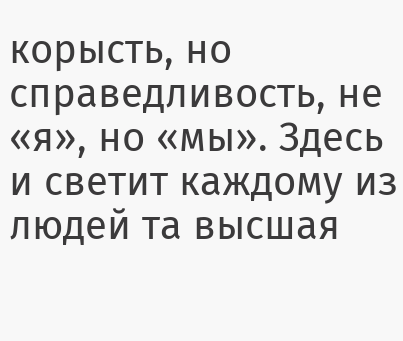корысть, но справедливость, не «я», но «мы». Здесь и светит каждому из людей та высшая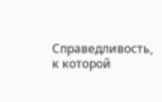Справедливость, к которой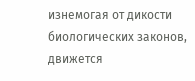изнемогая от дикости биологических законов, движется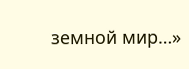земной мир…»